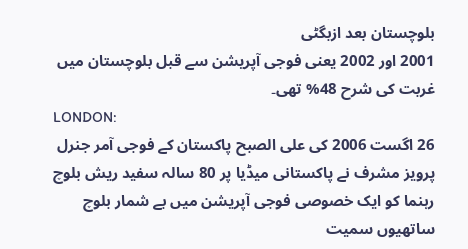بلوچستان بعد ازبگٹی
2001 اور 2002 یعنی فوجی آپریشن سے قبل بلوچستان میں غربت کی شرح 48% تھی۔
LONDON:
26 اگست 2006 کی علی الصبح پاکستان کے فوجی آمر جنرل پرویز مشرف نے پاکستانی میڈیا پر 80 سالہ سفید ریش بلوچ رہنما کو ایک خصوصی فوجی آپریشن میں بے شمار بلوچ ساتھیوں سمیت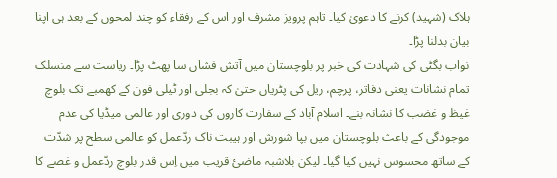ہلاک (شہید) کرنے کا دعویٰ کیا۔ تاہم پرویز مشرف اور اس کے رفقاء کو چند لمحوں کے بعد ہی اپنا بیان بدلنا پڑا۔
نواب بگٹی کی شہادت کی خبر پر بلوچستان میں آتش فشاں سا پھٹ پڑا۔ ریاست سے منسلک تمام نشانات یعنی دفاتر، پرچم، ریل کی پٹریاں حتیٰ کہ بجلی اور ٹیلی فون کے کھمبے تک بلوچ غیظ و غضب کا نشانہ بنے۔ اسلام آباد کے سفارت کاروں کی دوری اور عالمی میڈیا کی عدم موجودگی کے باعث بلوچستان میں بپا شورش اور ہیبت ناک ردّعمل کو عالمی سطح پر شدّت کے ساتھ محسوس نہیں کیا گیا۔ لیکن بلاشبہ ماضیٔ قریب میں اِس قدر بلوچ ردّعمل و غصے کا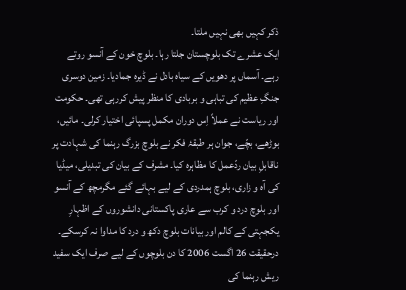ذکر کہیں بھی نہیں ملتا۔
ایک عشرے تک بلوچستان جلتا رہا۔ بلوچ خون کے آنسو روتے رہے۔ آسماں پر دھویں کے سیاہ بادل نے ڈیرہ جمادیا۔ زمین دوسری جنگِ عظیم کی تباہی و بربادی کا منظر پیش کررہی تھی۔ حکومت اور ریاست نے عملاً اِس دوران مکمل پسپائی اختیار کرلی۔ مائیں، بوڑھے، بچّے، جوان ہر طبقۂ فکر نے بلوچ بزرگ رہنما کی شہادت پر ناقابلِ بیان ردّعمل کا مظاہرہ کیا۔ مشرف کے بیان کی تبدیلی، میڈیا کی آہ و زاری، بلوچ ہمدردی کے لیے بہائے گئے مگرمچھ کے آنسو اور بلوچ درد و کرب سے عاری پاکستانی دانشوروں کے اظہارِ یکجہتی کے کالم اور بیانات بلوچ دکھ و درد کا مداوا نہ کرسکے۔
درحقیقت 26 اگست 2006 کا دن بلوچوں کے لیے صرف ایک سفید ریش رہنما کی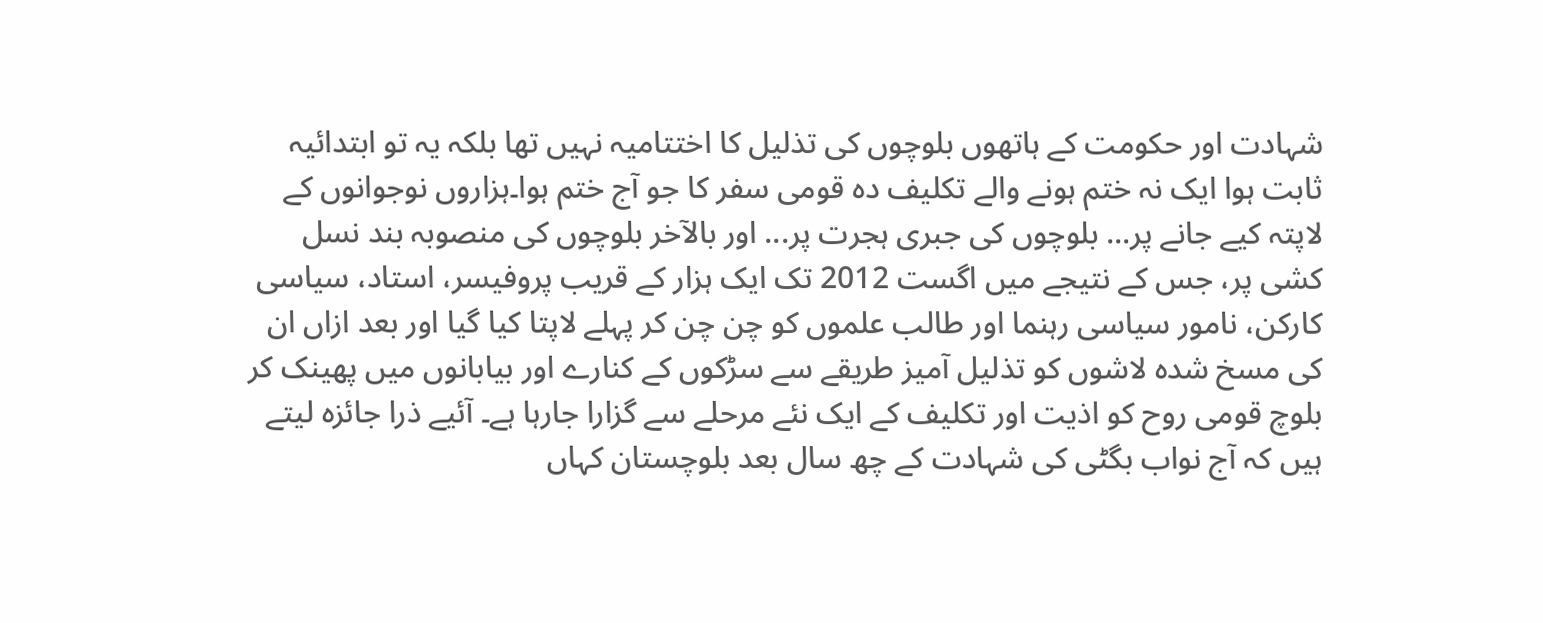شہادت اور حکومت کے ہاتھوں بلوچوں کی تذلیل کا اختتامیہ نہیں تھا بلکہ یہ تو ابتدائیہ ثابت ہوا ایک نہ ختم ہونے والے تکلیف دہ قومی سفر کا جو آج ختم ہوا۔ہزاروں نوجوانوں کے لاپتہ کیے جانے پر... بلوچوں کی جبری ہجرت پر... اور بالآخر بلوچوں کی منصوبہ بند نسل کشی پر، جس کے نتیجے میں اگست 2012 تک ایک ہزار کے قریب پروفیسر، استاد، سیاسی کارکن، نامور سیاسی رہنما اور طالب علموں کو چن چن کر پہلے لاپتا کیا گیا اور بعد ازاں ان کی مسخ شدہ لاشوں کو تذلیل آمیز طریقے سے سڑکوں کے کنارے اور بیابانوں میں پھینک کر بلوچ قومی روح کو اذیت اور تکلیف کے ایک نئے مرحلے سے گزارا جارہا ہے۔ آئیے ذرا جائزہ لیتے ہیں کہ آج نواب بگٹی کی شہادت کے چھ سال بعد بلوچستان کہاں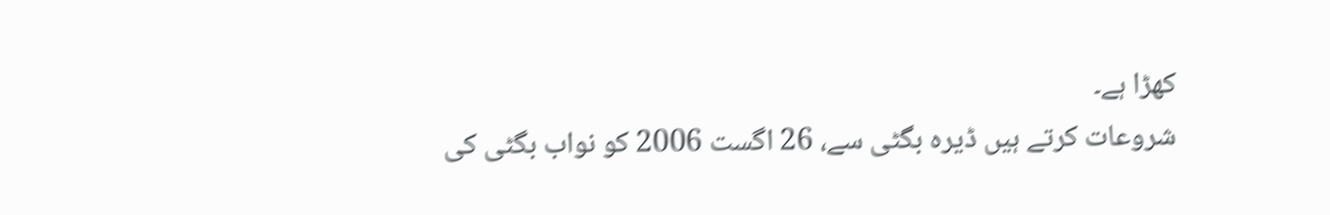کھڑا ہے۔
شروعات کرتے ہیں ڈیرہ بگٹی سے، 26 اگست 2006 کو نواب بگٹی کی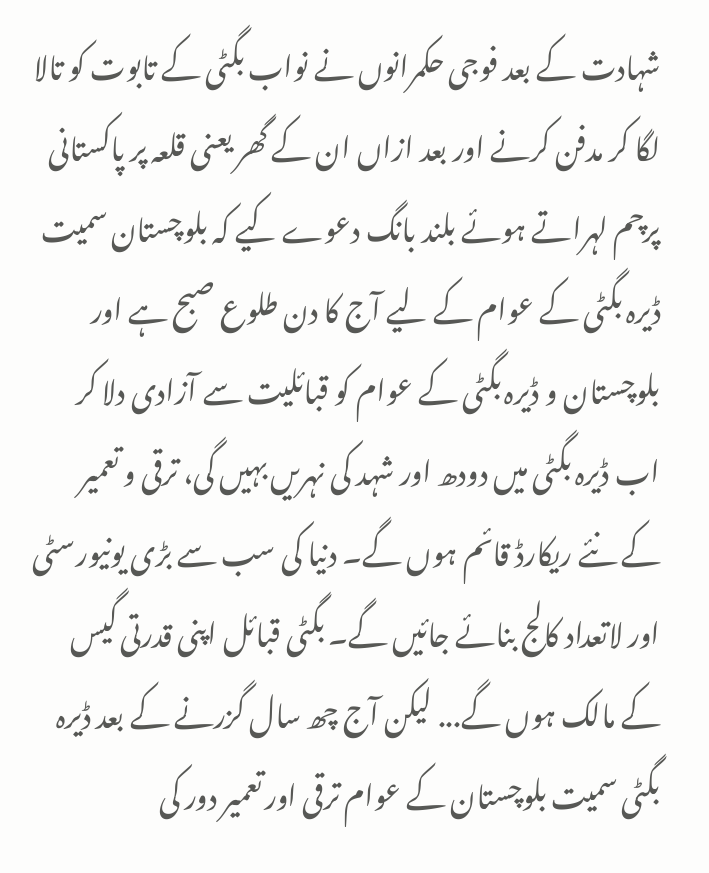شہادت کے بعد فوجی حکمرانوں نے نواب بگٹی کے تابوت کو تالا لگا کر مدفن کرنے اور بعد ازاں ان کے گھر یعنی قلعہ پر پاکستانی پرچم لہراتے ہوئے بلند بانگ دعوے کیے کہ بلوچستان سمیت ڈیرہ بگٹی کے عوام کے لیے آج کا دن طلوع صبح ہے اور بلوچستان و ڈیرہ بگٹی کے عوام کو قبائلیت سے آزادی دلا کر اب ڈیرہ بگٹی میں دودھ اور شہد کی نہریں بہیں گی، ترقی و تعمیر کے نئے ریکارڈ قائم ہوں گے۔ دنیا کی سب سے بڑی یونیورسٹی اور لاتعداد کالج بنائے جائیں گے۔ بگٹی قبائل اپنی قدرتی گیس کے مالک ہوں گے... لیکن آج چھ سال گزرنے کے بعد ڈیرہ بگٹی سمیت بلوچستان کے عوام ترقی اور تعمیر دور کی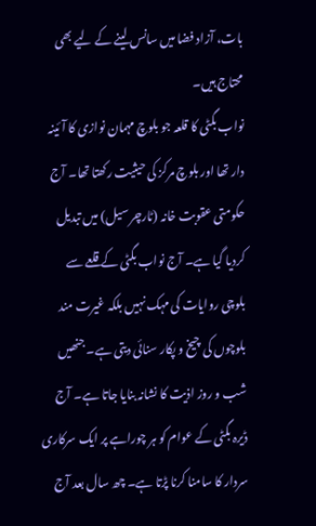بات، آزاد فضا میں سانس لینے کے لیے بھی محتاج ہیں۔
نواب بگٹی کا قلعہ جو بلوچ مہمان نوازی کا آئینہ دار تھا اور بلوچ مرکز کی حیثیت رکھتا تھا۔ آج حکومتی عقوبت خانہ (ٹارچر سیل) میں تبدیل کردیا گیا ہے۔ آج نواب بگٹی کے قلعے سے بلوچی روایات کی مہک نہیں بلکہ غیرت مند بلوچوں کی چیخ و پکار سنائی دیتی ہے۔ جنھیں شب و روز اذیت کا نشانہ بنایا جاتا ہے۔ آج ڈیرہ بگٹی کے عوام کو ہر چوراہے پر ایک سرکاری سردار کا سامنا کرنا پڑتا ہے۔ چھ سال بعد آج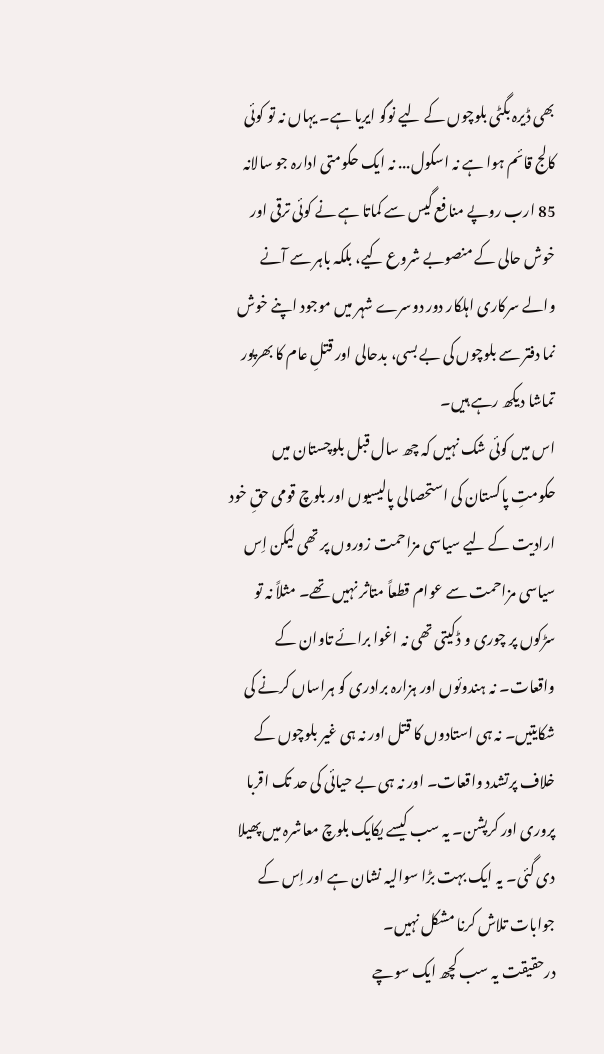بھی ڈیرہ بگٹی بلوچوں کے لیے نوگو ایریا ہے۔ یہاں نہ تو کوئی کالج قائم ہوا ہے نہ اسکول... نہ ایک حکومتی ادارہ جو سالانہ 85 ارب روپے منافع گیس سے کماتا ہے نے کوئی ترقی اور خوش حالی کے منصوبے شروع کیے، بلکہ باہر سے آنے والے سرکاری اہلکار دور دوسرے شہر میں موجود اپنے خوش نما دفتر سے بلوچوں کی بے بسی، بدحالی اور قتلِ عام کا بھرپور تماشا دیکھ رہے ہیں۔
اس میں کوئی شک نہیں کہ چھ سال قبل بلوچستان میں حکومتِ پاکستان کی استحصالی پالیسیوں اور بلوچ قومی حقِ خود ارادیت کے لیے سیاسی مزاحمت زوروں پر تھی لیکن اِس سیاسی مزاحمت سے عوام قطعاً متاثر نہیں تھے۔ مثلاً نہ تو سڑکوں پر چوری و ڈکیتی تھی نہ اغوا برائے تاوان کے واقعات۔ نہ ہندوئوں اور ہزارہ برادری کو ہراساں کرنے کی شکایتیں۔ نہ ہی استادوں کا قتل اور نہ ہی غیر بلوچوں کے خلاف پرتشدد واقعات۔ اور نہ ہی بے حیائی کی حد تک اقربا پروری اور کرپشن۔ یہ سب کیسے یکایک بلوچ معاشرہ میں پھیلا دی گئی۔ یہ ایک بہت بڑا سوالیہ نشان ہے اور اِس کے جوابات تلاش کرنا مشکل نہیں۔
درحقیقت یہ سب کچھ ایک سوچے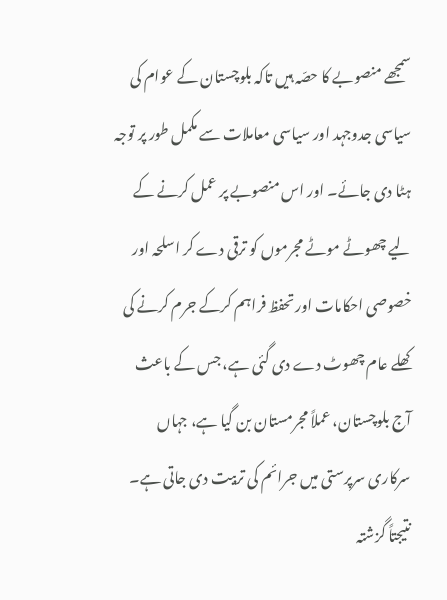سمجھے منصوبے کا حصّہ ہیں تاکہ بلوچستان کے عوام کی سیاسی جدوجہد اور سیاسی معاملات سے مکمل طور پر توجہ ہٹا دی جائے۔ اور اس منصوبے پر عمل کرنے کے لیے چھوٹے موٹے مجرموں کو ترقی دے کر اسلحہ اور خصوصی احکامات اور تحفظ فراہم کرکے جرم کرنے کی کھلے عام چھوٹ دے دی گئی ہے، جس کے باعث آج بلوچستان، عملاً مجرمستان بن گیا ہے، جہاں سرکاری سرپرستی میں جرائم کی تربیت دی جاتی ہے۔
نتیجتاً گزشتہ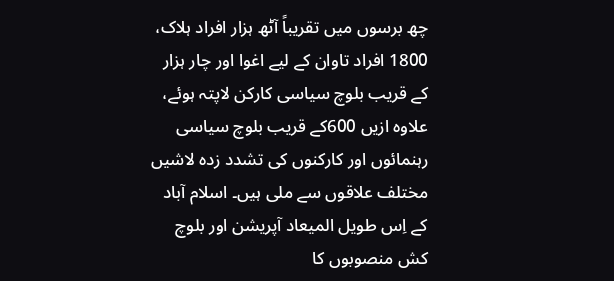چھ برسوں میں تقریباً آٹھ ہزار افراد ہلاک، 1800 افراد تاوان کے لیے اغوا اور چار ہزار کے قریب بلوچ سیاسی کارکن لاپتہ ہوئے، علاوہ ازیں 600کے قریب بلوچ سیاسی رہنمائوں اور کارکنوں کی تشدد زدہ لاشیں مختلف علاقوں سے ملی ہیں۔ اسلام آباد کے اِس طویل المیعاد آپریشن اور بلوچ کش منصوبوں کا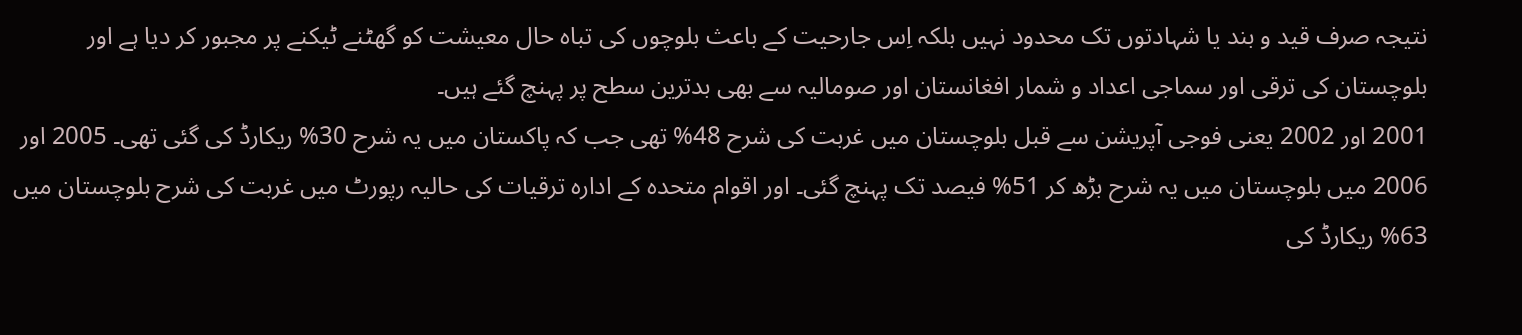نتیجہ صرف قید و بند یا شہادتوں تک محدود نہیں بلکہ اِس جارحیت کے باعث بلوچوں کی تباہ حال معیشت کو گھٹنے ٹیکنے پر مجبور کر دیا ہے اور بلوچستان کی ترقی اور سماجی اعداد و شمار افغانستان اور صومالیہ سے بھی بدترین سطح پر پہنچ گئے ہیں۔
2001 اور 2002 یعنی فوجی آپریشن سے قبل بلوچستان میں غربت کی شرح 48% تھی جب کہ پاکستان میں یہ شرح 30% ریکارڈ کی گئی تھی۔ 2005 اور 2006 میں بلوچستان میں یہ شرح بڑھ کر 51% فیصد تک پہنچ گئی۔ اور اقوام متحدہ کے ادارہ ترقیات کی حالیہ رپورٹ میں غربت کی شرح بلوچستان میں 63% ریکارڈ کی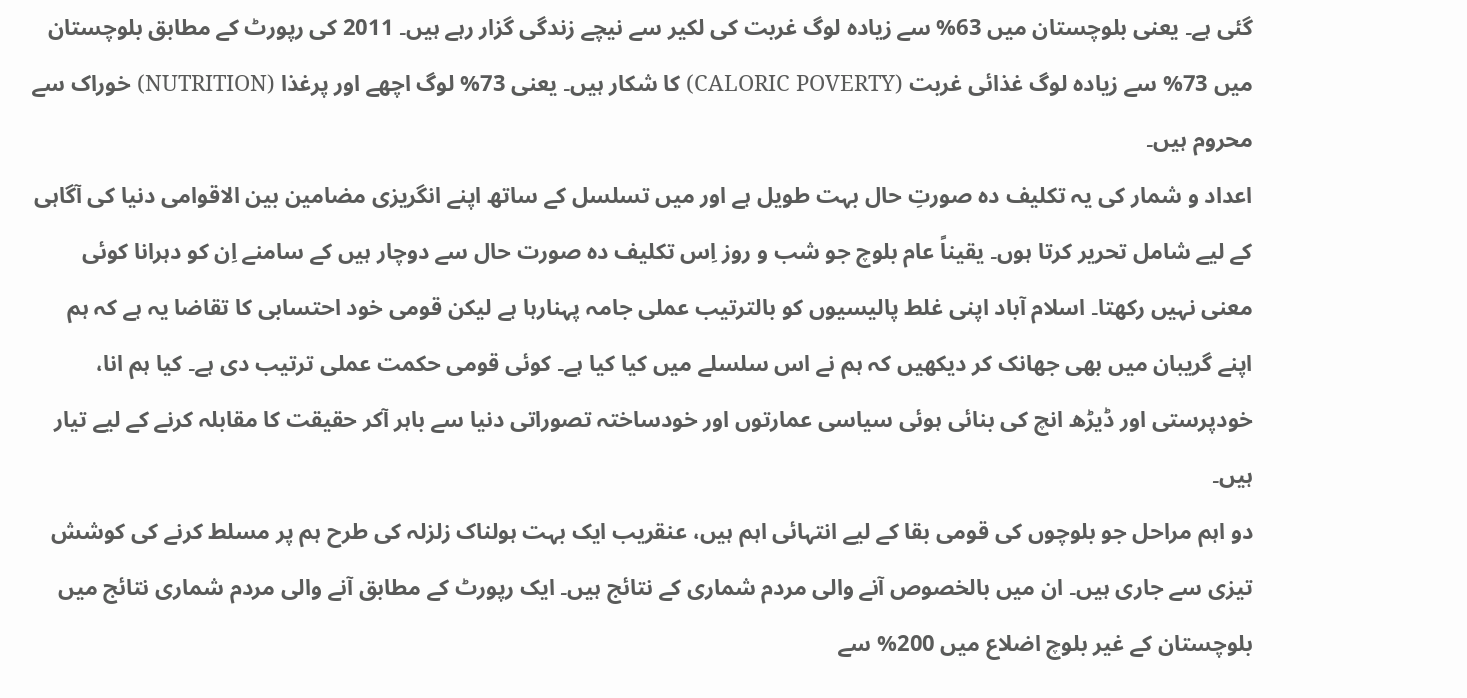گئی ہے۔ یعنی بلوچستان میں 63% سے زیادہ لوگ غربت کی لکیر سے نیچے زندگی گزار رہے ہیں۔ 2011 کی رپورٹ کے مطابق بلوچستان میں 73% سے زیادہ لوگ غذائی غربت (CALORIC POVERTY) کا شکار ہیں۔ یعنی 73% لوگ اچھے اور پرغذا (NUTRITION) خوراک سے محروم ہیں۔
اعداد و شمار کی یہ تکلیف دہ صورتِ حال بہت طویل ہے اور میں تسلسل کے ساتھ اپنے انگریزی مضامین بین الاقوامی دنیا کی آگاہی کے لیے شامل تحریر کرتا ہوں۔ یقیناً عام بلوچ جو شب و روز اِس تکلیف دہ صورت حال سے دوچار ہیں کے سامنے اِن کو دہرانا کوئی معنی نہیں رکھتا۔ اسلام آباد اپنی غلط پالیسیوں کو بالترتیب عملی جامہ پہنارہا ہے لیکن قومی خود احتسابی کا تقاضا یہ ہے کہ ہم اپنے گریبان میں بھی جھانک کر دیکھیں کہ ہم نے اس سلسلے میں کیا کیا ہے۔ کوئی قومی حکمت عملی ترتیب دی ہے۔ کیا ہم انا، خودپرستی اور ڈیڑھ انچ کی بنائی ہوئی سیاسی عمارتوں اور خودساختہ تصوراتی دنیا سے باہر آکر حقیقت کا مقابلہ کرنے کے لیے تیار ہیں۔
دو اہم مراحل جو بلوچوں کی قومی بقا کے لیے انتہائی اہم ہیں، عنقریب ایک بہت ہولناک زلزلہ کی طرح ہم پر مسلط کرنے کی کوشش تیزی سے جاری ہیں۔ ان میں بالخصوص آنے والی مردم شماری کے نتائج ہیں۔ ایک رپورٹ کے مطابق آنے والی مردم شماری نتائج میں بلوچستان کے غیر بلوچ اضلاع میں 200% سے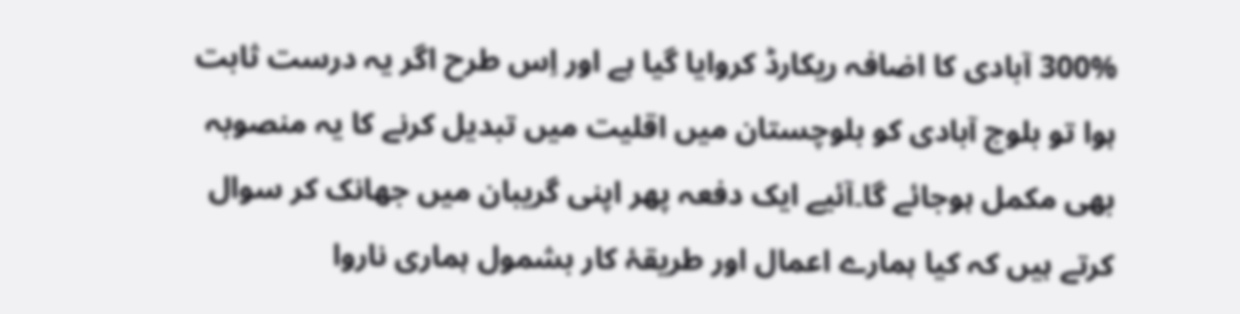300% آبادی کا اضافہ ریکارڈ کروایا گیا ہے اور اِس طرح اگر یہ درست ثابت ہوا تو بلوچ آبادی کو بلوچستان میں اقلیت میں تبدیل کرنے کا یہ منصوبہ بھی مکمل ہوجائے گا۔آئیے ایک دفعہ پھر اپنی گریبان میں جھانک کر سوال کرتے ہیں کہ کیا ہمارے اعمال اور طریقۂ کار بشمول ہماری ناروا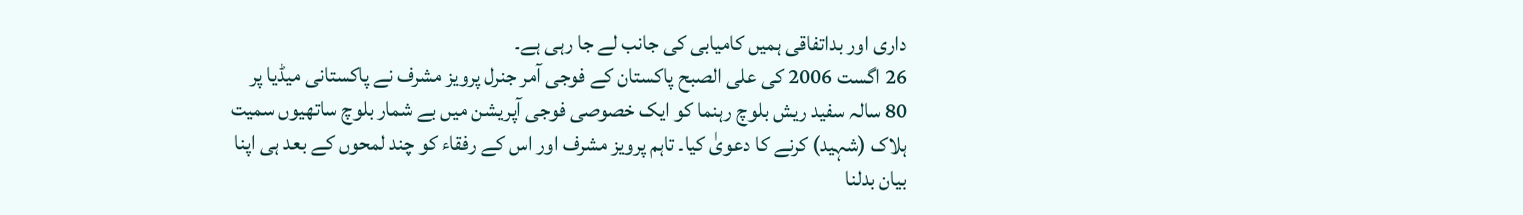داری اور بداتفاقی ہمیں کامیابی کی جانب لے جا رہی ہے۔
26 اگست 2006 کی علی الصبح پاکستان کے فوجی آمر جنرل پرویز مشرف نے پاکستانی میڈیا پر 80 سالہ سفید ریش بلوچ رہنما کو ایک خصوصی فوجی آپریشن میں بے شمار بلوچ ساتھیوں سمیت ہلاک (شہید) کرنے کا دعویٰ کیا۔ تاہم پرویز مشرف اور اس کے رفقاء کو چند لمحوں کے بعد ہی اپنا بیان بدلنا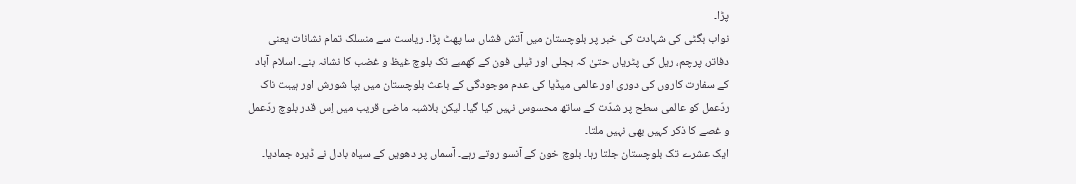پڑا۔
نواب بگٹی کی شہادت کی خبر پر بلوچستان میں آتش فشاں سا پھٹ پڑا۔ ریاست سے منسلک تمام نشانات یعنی دفاتر، پرچم، ریل کی پٹریاں حتیٰ کہ بجلی اور ٹیلی فون کے کھمبے تک بلوچ غیظ و غضب کا نشانہ بنے۔ اسلام آباد کے سفارت کاروں کی دوری اور عالمی میڈیا کی عدم موجودگی کے باعث بلوچستان میں بپا شورش اور ہیبت ناک ردّعمل کو عالمی سطح پر شدّت کے ساتھ محسوس نہیں کیا گیا۔ لیکن بلاشبہ ماضیٔ قریب میں اِس قدر بلوچ ردّعمل و غصے کا ذکر کہیں بھی نہیں ملتا۔
ایک عشرے تک بلوچستان جلتا رہا۔ بلوچ خون کے آنسو روتے رہے۔ آسماں پر دھویں کے سیاہ بادل نے ڈیرہ جمادیا۔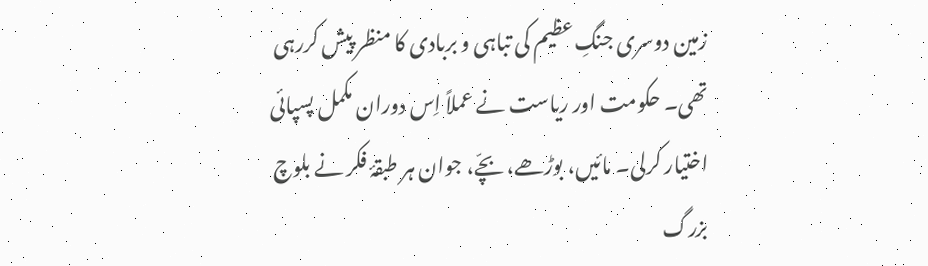زمین دوسری جنگِ عظیم کی تباہی و بربادی کا منظر پیش کررہی تھی۔ حکومت اور ریاست نے عملاً اِس دوران مکمل پسپائی اختیار کرلی۔ مائیں، بوڑھے، بچّے، جوان ہر طبقۂ فکر نے بلوچ بزرگ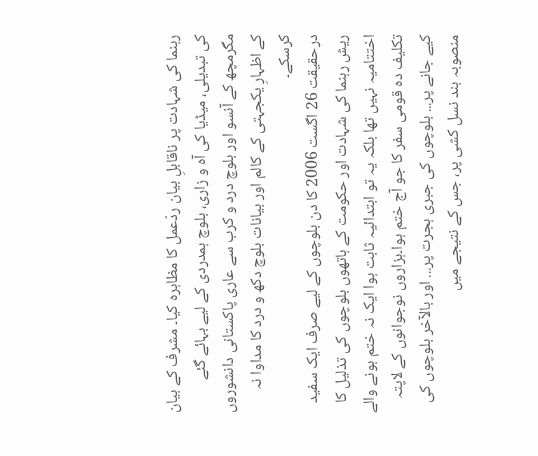رہنما کی شہادت پر ناقابلِ بیان ردّعمل کا مظاہرہ کیا۔ مشرف کے بیان کی تبدیلی، میڈیا کی آہ و زاری، بلوچ ہمدردی کے لیے بہائے گئے مگرمچھ کے آنسو اور بلوچ درد و کرب سے عاری پاکستانی دانشوروں کے اظہارِ یکجہتی کے کالم اور بیانات بلوچ دکھ و درد کا مداوا نہ کرسکے۔
درحقیقت 26 اگست 2006 کا دن بلوچوں کے لیے صرف ایک سفید ریش رہنما کی شہادت اور حکومت کے ہاتھوں بلوچوں کی تذلیل کا اختتامیہ نہیں تھا بلکہ یہ تو ابتدائیہ ثابت ہوا ایک نہ ختم ہونے والے تکلیف دہ قومی سفر کا جو آج ختم ہوا۔ہزاروں نوجوانوں کے لاپتہ کیے جانے پر... بلوچوں کی جبری ہجرت پر... اور بالآخر بلوچوں کی منصوبہ بند نسل کشی پر، جس کے نتیجے میں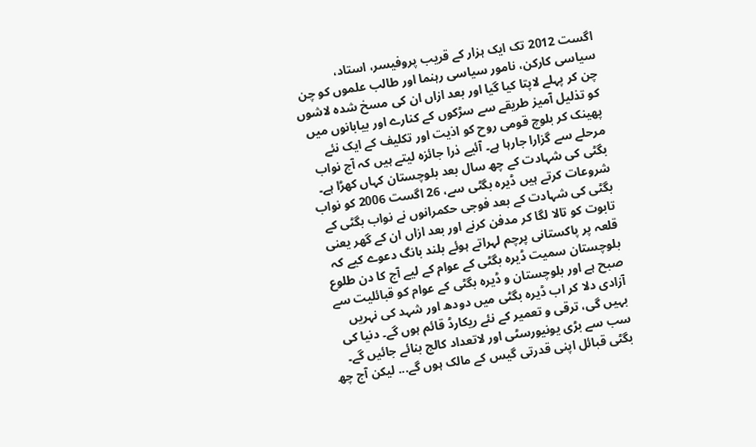اگست 2012 تک ایک ہزار کے قریب پروفیسر، استاد، سیاسی کارکن، نامور سیاسی رہنما اور طالب علموں کو چن چن کر پہلے لاپتا کیا گیا اور بعد ازاں ان کی مسخ شدہ لاشوں کو تذلیل آمیز طریقے سے سڑکوں کے کنارے اور بیابانوں میں پھینک کر بلوچ قومی روح کو اذیت اور تکلیف کے ایک نئے مرحلے سے گزارا جارہا ہے۔ آئیے ذرا جائزہ لیتے ہیں کہ آج نواب بگٹی کی شہادت کے چھ سال بعد بلوچستان کہاں کھڑا ہے۔
شروعات کرتے ہیں ڈیرہ بگٹی سے، 26 اگست 2006 کو نواب بگٹی کی شہادت کے بعد فوجی حکمرانوں نے نواب بگٹی کے تابوت کو تالا لگا کر مدفن کرنے اور بعد ازاں ان کے گھر یعنی قلعہ پر پاکستانی پرچم لہراتے ہوئے بلند بانگ دعوے کیے کہ بلوچستان سمیت ڈیرہ بگٹی کے عوام کے لیے آج کا دن طلوع صبح ہے اور بلوچستان و ڈیرہ بگٹی کے عوام کو قبائلیت سے آزادی دلا کر اب ڈیرہ بگٹی میں دودھ اور شہد کی نہریں بہیں گی، ترقی و تعمیر کے نئے ریکارڈ قائم ہوں گے۔ دنیا کی سب سے بڑی یونیورسٹی اور لاتعداد کالج بنائے جائیں گے۔ بگٹی قبائل اپنی قدرتی گیس کے مالک ہوں گے... لیکن آج چھ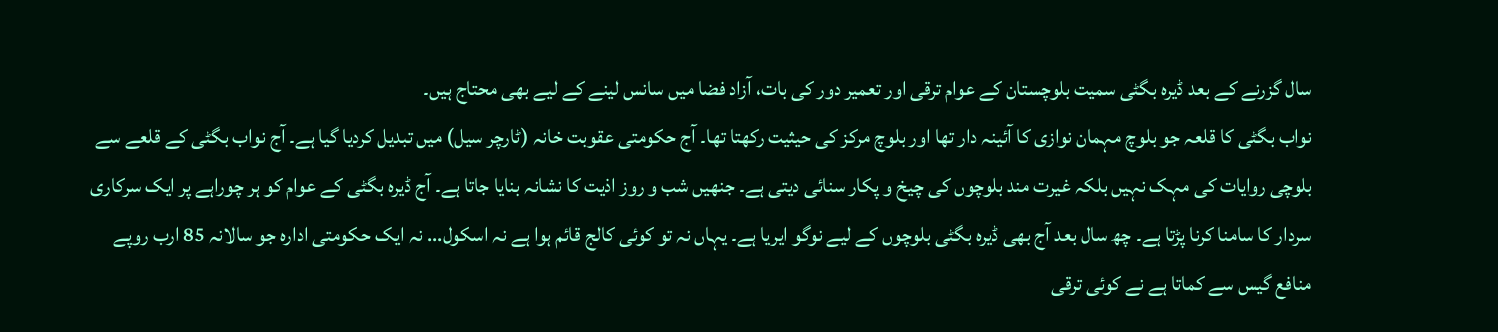سال گزرنے کے بعد ڈیرہ بگٹی سمیت بلوچستان کے عوام ترقی اور تعمیر دور کی بات، آزاد فضا میں سانس لینے کے لیے بھی محتاج ہیں۔
نواب بگٹی کا قلعہ جو بلوچ مہمان نوازی کا آئینہ دار تھا اور بلوچ مرکز کی حیثیت رکھتا تھا۔ آج حکومتی عقوبت خانہ (ٹارچر سیل) میں تبدیل کردیا گیا ہے۔ آج نواب بگٹی کے قلعے سے بلوچی روایات کی مہک نہیں بلکہ غیرت مند بلوچوں کی چیخ و پکار سنائی دیتی ہے۔ جنھیں شب و روز اذیت کا نشانہ بنایا جاتا ہے۔ آج ڈیرہ بگٹی کے عوام کو ہر چوراہے پر ایک سرکاری سردار کا سامنا کرنا پڑتا ہے۔ چھ سال بعد آج بھی ڈیرہ بگٹی بلوچوں کے لیے نوگو ایریا ہے۔ یہاں نہ تو کوئی کالج قائم ہوا ہے نہ اسکول... نہ ایک حکومتی ادارہ جو سالانہ 85 ارب روپے منافع گیس سے کماتا ہے نے کوئی ترقی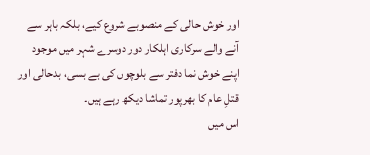اور خوش حالی کے منصوبے شروع کیے، بلکہ باہر سے آنے والے سرکاری اہلکار دور دوسرے شہر میں موجود اپنے خوش نما دفتر سے بلوچوں کی بے بسی، بدحالی اور قتلِ عام کا بھرپور تماشا دیکھ رہے ہیں۔
اس میں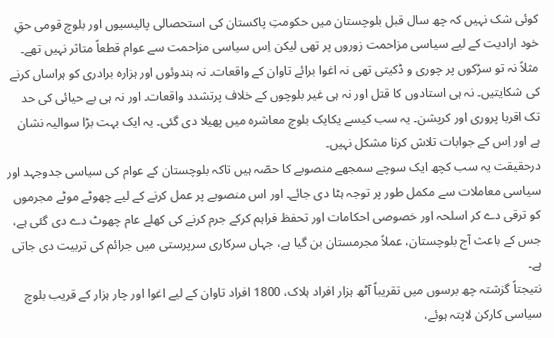کوئی شک نہیں کہ چھ سال قبل بلوچستان میں حکومتِ پاکستان کی استحصالی پالیسیوں اور بلوچ قومی حقِ خود ارادیت کے لیے سیاسی مزاحمت زوروں پر تھی لیکن اِس سیاسی مزاحمت سے عوام قطعاً متاثر نہیں تھے۔ مثلاً نہ تو سڑکوں پر چوری و ڈکیتی تھی نہ اغوا برائے تاوان کے واقعات۔ نہ ہندوئوں اور ہزارہ برادری کو ہراساں کرنے کی شکایتیں۔ نہ ہی استادوں کا قتل اور نہ ہی غیر بلوچوں کے خلاف پرتشدد واقعات۔ اور نہ ہی بے حیائی کی حد تک اقربا پروری اور کرپشن۔ یہ سب کیسے یکایک بلوچ معاشرہ میں پھیلا دی گئی۔ یہ ایک بہت بڑا سوالیہ نشان ہے اور اِس کے جوابات تلاش کرنا مشکل نہیں۔
درحقیقت یہ سب کچھ ایک سوچے سمجھے منصوبے کا حصّہ ہیں تاکہ بلوچستان کے عوام کی سیاسی جدوجہد اور سیاسی معاملات سے مکمل طور پر توجہ ہٹا دی جائے۔ اور اس منصوبے پر عمل کرنے کے لیے چھوٹے موٹے مجرموں کو ترقی دے کر اسلحہ اور خصوصی احکامات اور تحفظ فراہم کرکے جرم کرنے کی کھلے عام چھوٹ دے دی گئی ہے، جس کے باعث آج بلوچستان، عملاً مجرمستان بن گیا ہے، جہاں سرکاری سرپرستی میں جرائم کی تربیت دی جاتی ہے۔
نتیجتاً گزشتہ چھ برسوں میں تقریباً آٹھ ہزار افراد ہلاک، 1800 افراد تاوان کے لیے اغوا اور چار ہزار کے قریب بلوچ سیاسی کارکن لاپتہ ہوئے،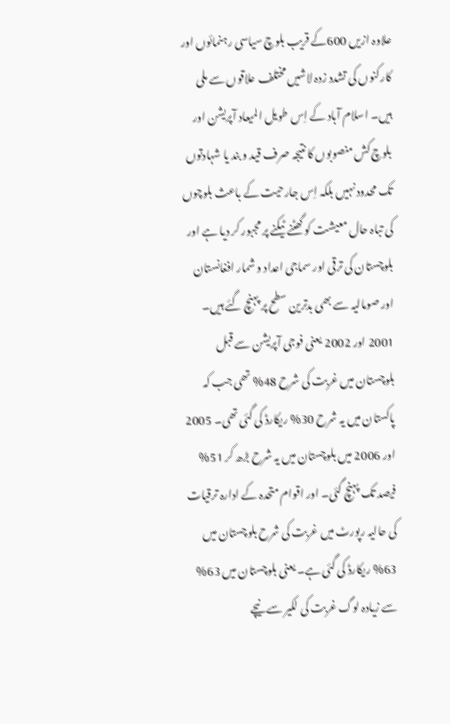علاوہ ازیں 600کے قریب بلوچ سیاسی رہنمائوں اور کارکنوں کی تشدد زدہ لاشیں مختلف علاقوں سے ملی ہیں۔ اسلام آباد کے اِس طویل المیعاد آپریشن اور بلوچ کش منصوبوں کا نتیجہ صرف قید و بند یا شہادتوں تک محدود نہیں بلکہ اِس جارحیت کے باعث بلوچوں کی تباہ حال معیشت کو گھٹنے ٹیکنے پر مجبور کر دیا ہے اور بلوچستان کی ترقی اور سماجی اعداد و شمار افغانستان اور صومالیہ سے بھی بدترین سطح پر پہنچ گئے ہیں۔
2001 اور 2002 یعنی فوجی آپریشن سے قبل بلوچستان میں غربت کی شرح 48% تھی جب کہ پاکستان میں یہ شرح 30% ریکارڈ کی گئی تھی۔ 2005 اور 2006 میں بلوچستان میں یہ شرح بڑھ کر 51% فیصد تک پہنچ گئی۔ اور اقوام متحدہ کے ادارہ ترقیات کی حالیہ رپورٹ میں غربت کی شرح بلوچستان میں 63% ریکارڈ کی گئی ہے۔ یعنی بلوچستان میں 63% سے زیادہ لوگ غربت کی لکیر سے نیچے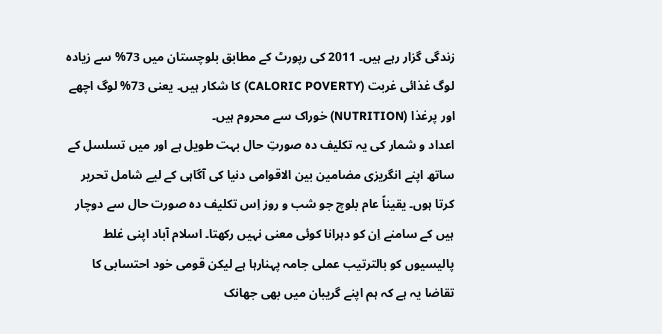زندگی گزار رہے ہیں۔ 2011 کی رپورٹ کے مطابق بلوچستان میں 73% سے زیادہ لوگ غذائی غربت (CALORIC POVERTY) کا شکار ہیں۔ یعنی 73% لوگ اچھے اور پرغذا (NUTRITION) خوراک سے محروم ہیں۔
اعداد و شمار کی یہ تکلیف دہ صورتِ حال بہت طویل ہے اور میں تسلسل کے ساتھ اپنے انگریزی مضامین بین الاقوامی دنیا کی آگاہی کے لیے شامل تحریر کرتا ہوں۔ یقیناً عام بلوچ جو شب و روز اِس تکلیف دہ صورت حال سے دوچار ہیں کے سامنے اِن کو دہرانا کوئی معنی نہیں رکھتا۔ اسلام آباد اپنی غلط پالیسیوں کو بالترتیب عملی جامہ پہنارہا ہے لیکن قومی خود احتسابی کا تقاضا یہ ہے کہ ہم اپنے گریبان میں بھی جھانک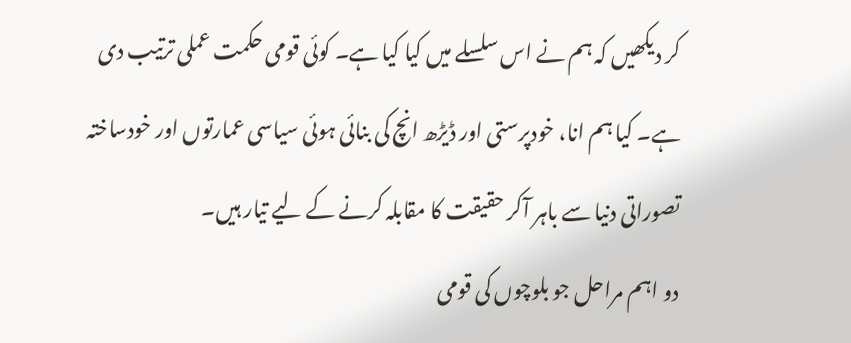کر دیکھیں کہ ہم نے اس سلسلے میں کیا کیا ہے۔ کوئی قومی حکمت عملی ترتیب دی ہے۔ کیا ہم انا، خودپرستی اور ڈیڑھ انچ کی بنائی ہوئی سیاسی عمارتوں اور خودساختہ تصوراتی دنیا سے باہر آکر حقیقت کا مقابلہ کرنے کے لیے تیار ہیں۔
دو اہم مراحل جو بلوچوں کی قومی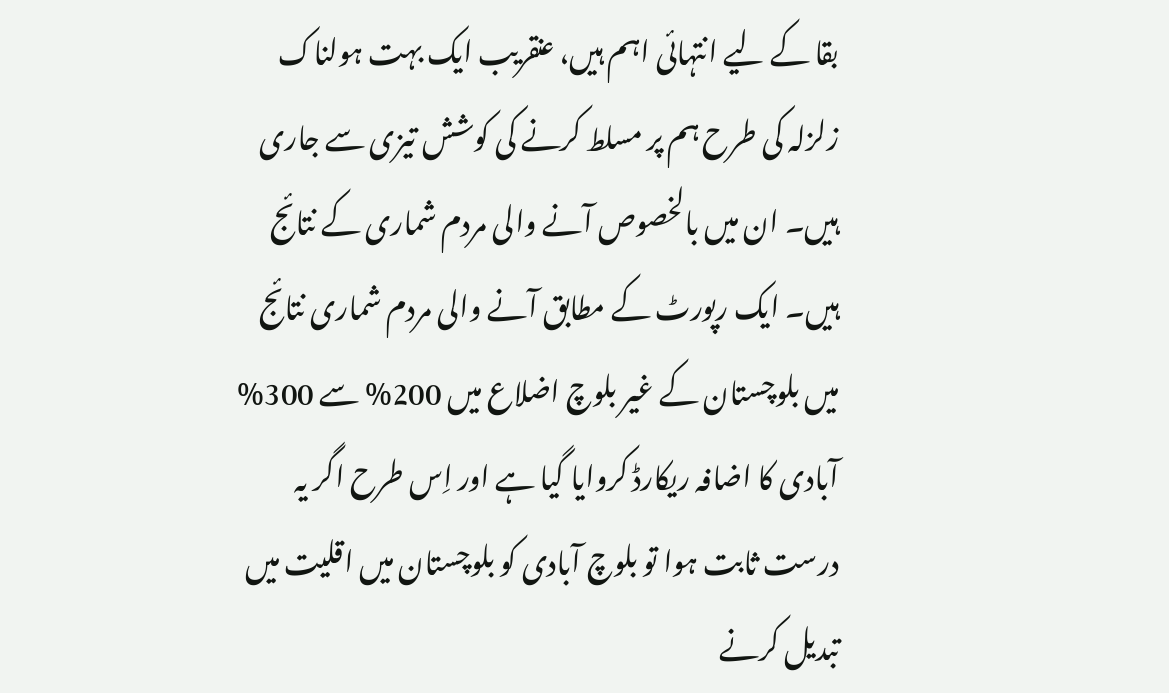بقا کے لیے انتہائی اہم ہیں، عنقریب ایک بہت ہولناک زلزلہ کی طرح ہم پر مسلط کرنے کی کوشش تیزی سے جاری ہیں۔ ان میں بالخصوص آنے والی مردم شماری کے نتائج ہیں۔ ایک رپورٹ کے مطابق آنے والی مردم شماری نتائج میں بلوچستان کے غیر بلوچ اضلاع میں 200% سے 300% آبادی کا اضافہ ریکارڈ کروایا گیا ہے اور اِس طرح اگر یہ درست ثابت ہوا تو بلوچ آبادی کو بلوچستان میں اقلیت میں تبدیل کرنے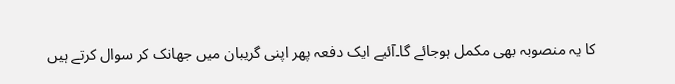کا یہ منصوبہ بھی مکمل ہوجائے گا۔آئیے ایک دفعہ پھر اپنی گریبان میں جھانک کر سوال کرتے ہیں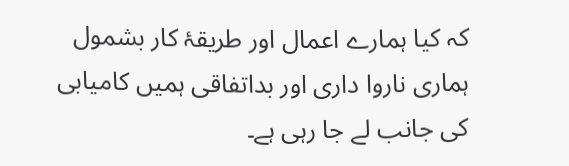کہ کیا ہمارے اعمال اور طریقۂ کار بشمول ہماری ناروا داری اور بداتفاقی ہمیں کامیابی کی جانب لے جا رہی ہے۔